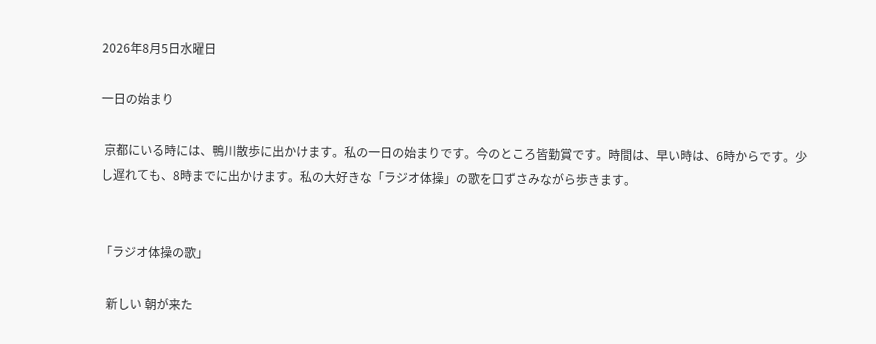2026年8月5日水曜日

一日の始まり

 京都にいる時には、鴨川散歩に出かけます。私の一日の始まりです。今のところ皆勤賞です。時間は、早い時は、6時からです。少し遅れても、8時までに出かけます。私の大好きな「ラジオ体操」の歌を口ずさみながら歩きます。


「ラジオ体操の歌」

  新しい 朝が来た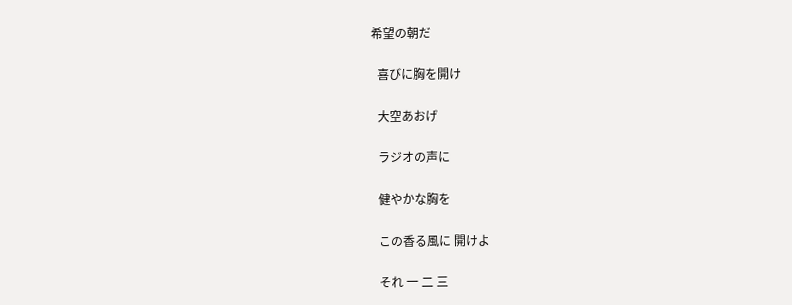希望の朝だ

  喜びに胸を開け

  大空あおげ

  ラジオの声に

  健やかな胸を

  この香る風に 開けよ

  それ 一 二 三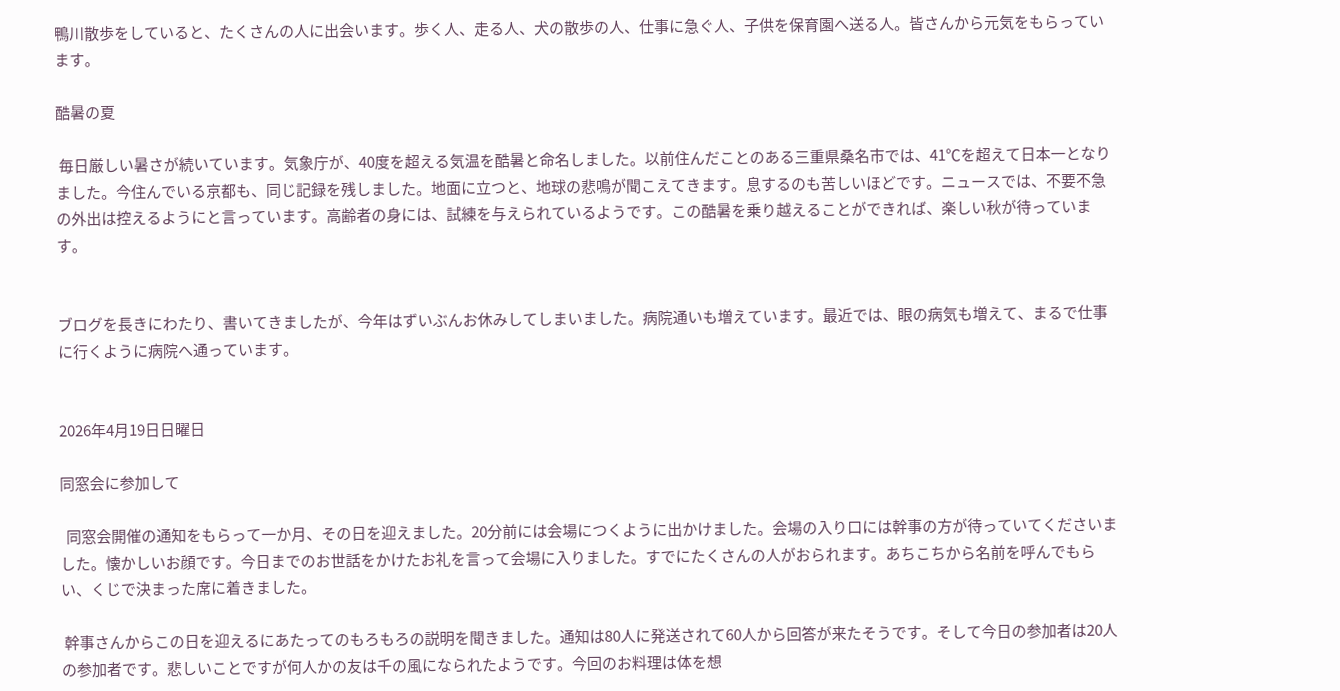鴨川散歩をしていると、たくさんの人に出会います。歩く人、走る人、犬の散歩の人、仕事に急ぐ人、子供を保育園へ送る人。皆さんから元気をもらっています。

酷暑の夏

 毎日厳しい暑さが続いています。気象庁が、40度を超える気温を酷暑と命名しました。以前住んだことのある三重県桑名市では、41℃を超えて日本一となりました。今住んでいる京都も、同じ記録を残しました。地面に立つと、地球の悲鳴が聞こえてきます。息するのも苦しいほどです。ニュースでは、不要不急の外出は控えるようにと言っています。高齢者の身には、試練を与えられているようです。この酷暑を乗り越えることができれば、楽しい秋が待っています。


ブログを長きにわたり、書いてきましたが、今年はずいぶんお休みしてしまいました。病院通いも増えています。最近では、眼の病気も増えて、まるで仕事に行くように病院へ通っています。


2026年4月19日日曜日

同窓会に参加して

  同窓会開催の通知をもらって一か月、その日を迎えました。20分前には会場につくように出かけました。会場の入り口には幹事の方が待っていてくださいました。懐かしいお顔です。今日までのお世話をかけたお礼を言って会場に入りました。すでにたくさんの人がおられます。あちこちから名前を呼んでもらい、くじで決まった席に着きました。

 幹事さんからこの日を迎えるにあたってのもろもろの説明を聞きました。通知は80人に発送されて60人から回答が来たそうです。そして今日の参加者は20人の参加者です。悲しいことですが何人かの友は千の風になられたようです。今回のお料理は体を想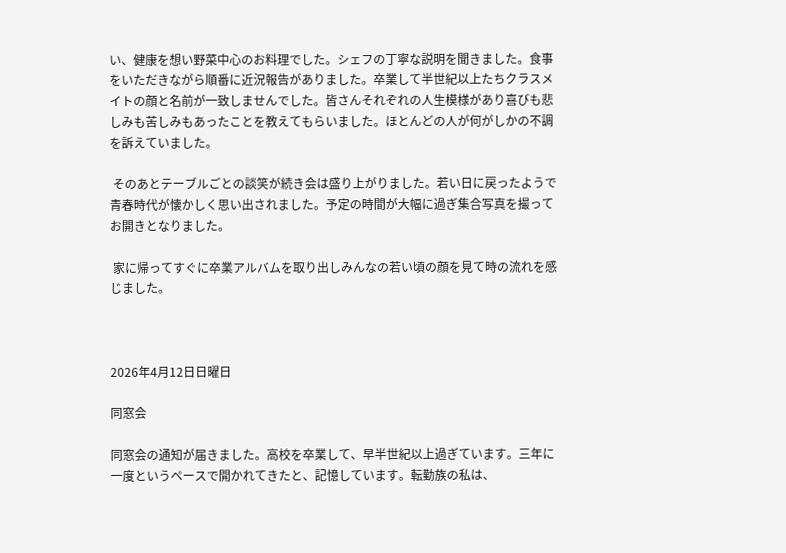い、健康を想い野菜中心のお料理でした。シェフの丁寧な説明を聞きました。食事をいただきながら順番に近況報告がありました。卒業して半世紀以上たちクラスメイトの顔と名前が一致しませんでした。皆さんそれぞれの人生模様があり喜びも悲しみも苦しみもあったことを教えてもらいました。ほとんどの人が何がしかの不調を訴えていました。

 そのあとテーブルごとの談笑が続き会は盛り上がりました。若い日に戻ったようで青春時代が懐かしく思い出されました。予定の時間が大幅に過ぎ集合写真を撮ってお開きとなりました。

 家に帰ってすぐに卒業アルバムを取り出しみんなの若い頃の顔を見て時の流れを感じました。



2026年4月12日日曜日

同窓会

同窓会の通知が届きました。高校を卒業して、早半世紀以上過ぎています。三年に一度というペースで開かれてきたと、記憶しています。転勤族の私は、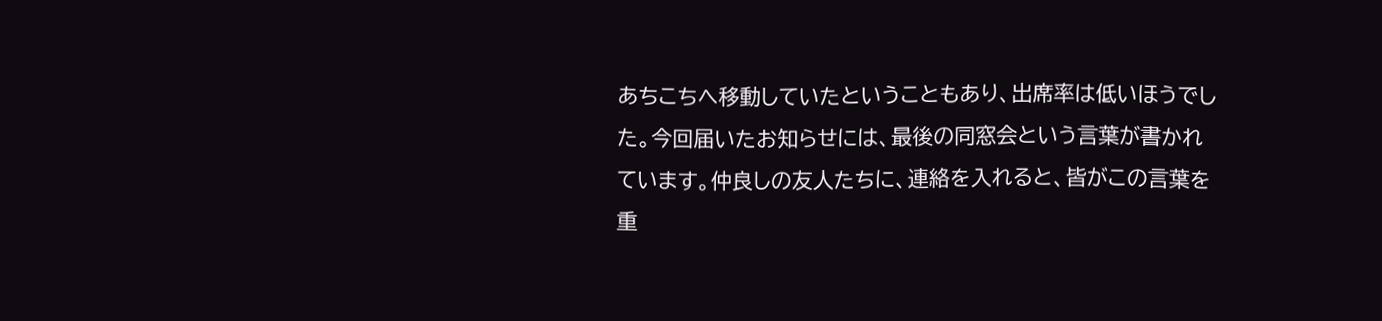あちこちへ移動していたということもあり、出席率は低いほうでした。今回届いたお知らせには、最後の同窓会という言葉が書かれています。仲良しの友人たちに、連絡を入れると、皆がこの言葉を重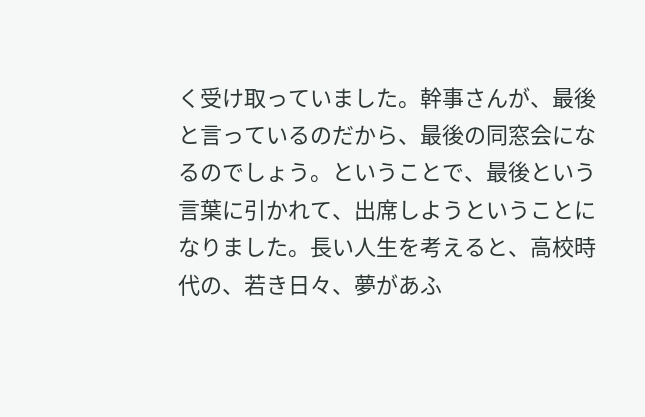く受け取っていました。幹事さんが、最後と言っているのだから、最後の同窓会になるのでしょう。ということで、最後という言葉に引かれて、出席しようということになりました。長い人生を考えると、高校時代の、若き日々、夢があふ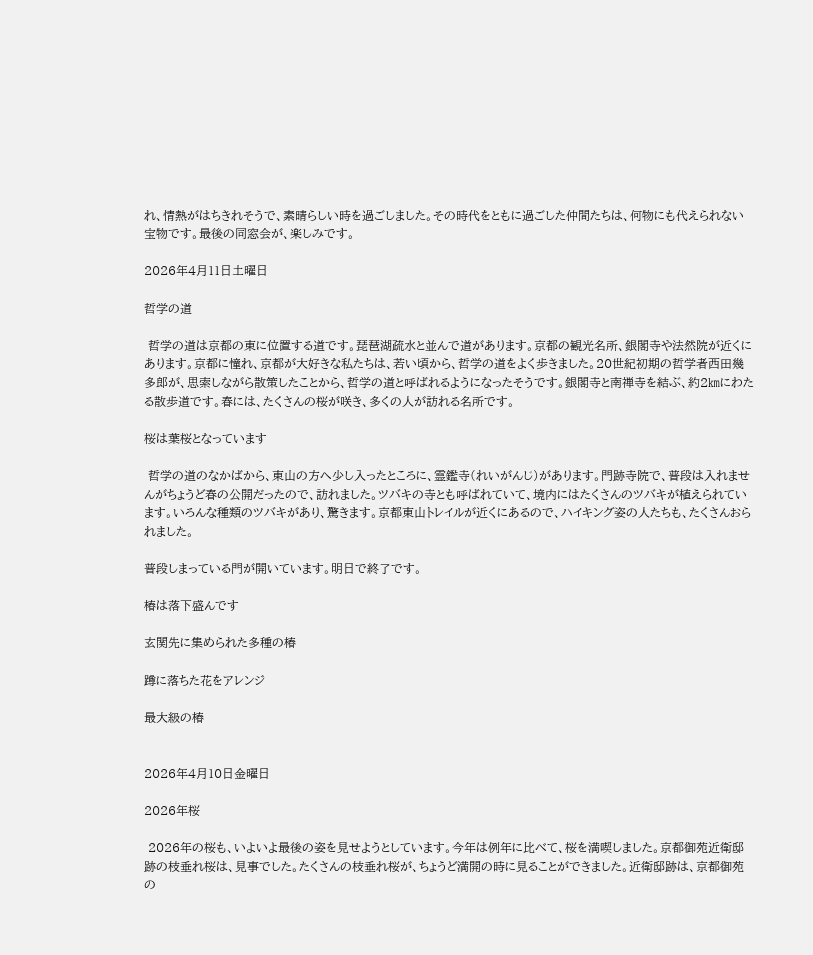れ、情熱がはちきれそうで、素晴らしい時を過ごしました。その時代をともに過ごした仲間たちは、何物にも代えられない宝物です。最後の同窓会が、楽しみです。

2026年4月11日土曜日

哲学の道

 哲学の道は京都の東に位置する道です。琵琶湖疏水と並んで道があります。京都の観光名所、銀閣寺や法然院が近くにあります。京都に憧れ、京都が大好きな私たちは、若い頃から、哲学の道をよく歩きました。20世紀初期の哲学者西田幾多郎が、思索しながら散策したことから、哲学の道と呼ばれるようになったそうです。銀閣寺と南禅寺を結ぶ、約2㎞にわたる散歩道です。春には、たくさんの桜が咲き、多くの人が訪れる名所です。

桜は葉桜となっています

 哲学の道のなかばから、東山の方へ少し入ったところに、霊鑑寺(れいがんじ)があります。門跡寺院で、普段は入れませんがちょうど春の公開だったので、訪れました。ツバキの寺とも呼ばれていて、境内にはたくさんのツバキが植えられています。いろんな種類のツバキがあり、驚きます。京都東山トレイルが近くにあるので、ハイキング姿の人たちも、たくさんおられました。

普段しまっている門が開いています。明日で終了です。

椿は落下盛んです

玄関先に集められた多種の椿

蹲に落ちた花をアレンジ

最大級の椿


2026年4月10日金曜日

2026年桜

 2026年の桜も、いよいよ最後の姿を見せようとしています。今年は例年に比べて、桜を満喫しました。京都御苑近衛邸跡の枝垂れ桜は、見事でした。たくさんの枝垂れ桜が、ちょうど満開の時に見ることができました。近衛邸跡は、京都御苑の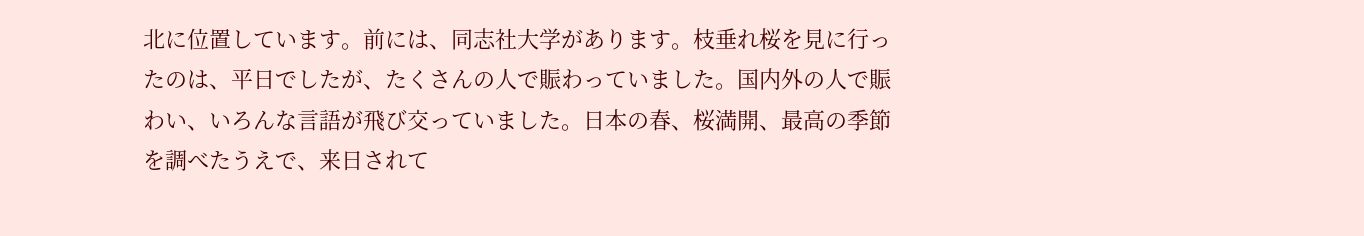北に位置しています。前には、同志社大学があります。枝垂れ桜を見に行ったのは、平日でしたが、たくさんの人で賑わっていました。国内外の人で賑わい、いろんな言語が飛び交っていました。日本の春、桜満開、最高の季節を調べたうえで、来日されて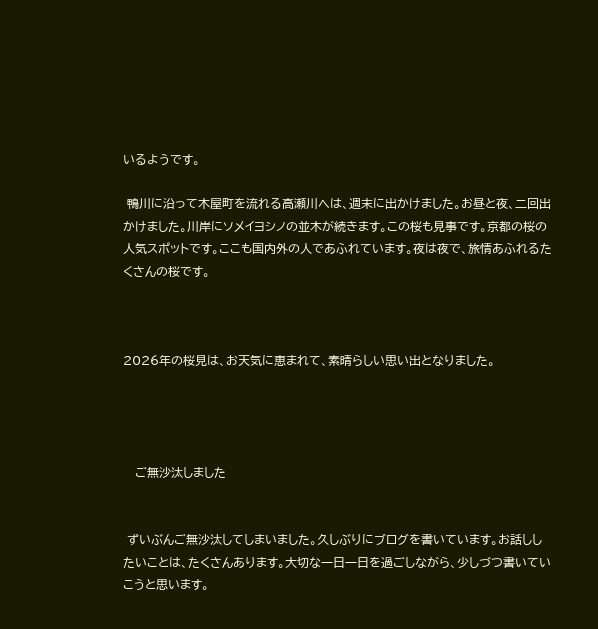いるようです。

 鴨川に沿って木屋町を流れる高瀬川へは、週末に出かけました。お昼と夜、二回出かけました。川岸にソメイヨシノの並木が続きます。この桜も見事です。京都の桜の人気スポットです。ここも国内外の人であふれています。夜は夜で、旅情あふれるたくさんの桜です。



2026年の桜見は、お天気に恵まれて、素晴らしい思い出となりました。




   ご無沙汰しました


 ずいぶんご無沙汰してしまいました。久しぶりにブログを書いています。お話ししたいことは、たくさんあります。大切な一日一日を過ごしながら、少しづつ書いていこうと思います。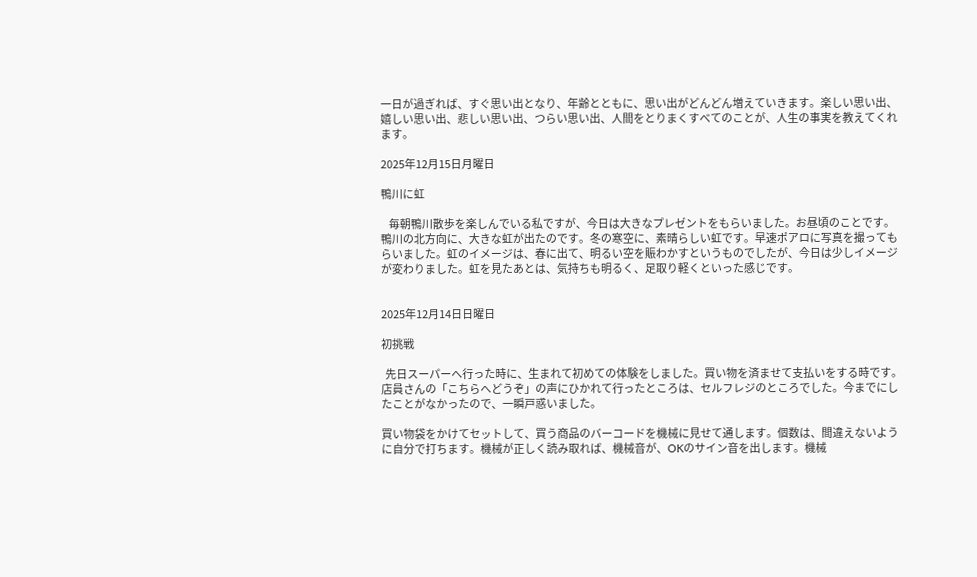一日が過ぎれば、すぐ思い出となり、年齢とともに、思い出がどんどん増えていきます。楽しい思い出、嬉しい思い出、悲しい思い出、つらい思い出、人間をとりまくすべてのことが、人生の事実を教えてくれます。

2025年12月15日月曜日

鴨川に虹

    毎朝鴨川散歩を楽しんでいる私ですが、今日は大きなプレゼントをもらいました。お昼頃のことです。鴨川の北方向に、大きな虹が出たのです。冬の寒空に、素晴らしい虹です。早速ポアロに写真を撮ってもらいました。虹のイメージは、春に出て、明るい空を賑わかすというものでしたが、今日は少しイメージが変わりました。虹を見たあとは、気持ちも明るく、足取り軽くといった感じです。


2025年12月14日日曜日

初挑戦

  先日スーパーへ行った時に、生まれて初めての体験をしました。買い物を済ませて支払いをする時です。店員さんの「こちらへどうぞ」の声にひかれて行ったところは、セルフレジのところでした。今までにしたことがなかったので、一瞬戸惑いました。

買い物袋をかけてセットして、買う商品のバーコードを機械に見せて通します。個数は、間違えないように自分で打ちます。機械が正しく読み取れば、機械音が、OKのサイン音を出します。機械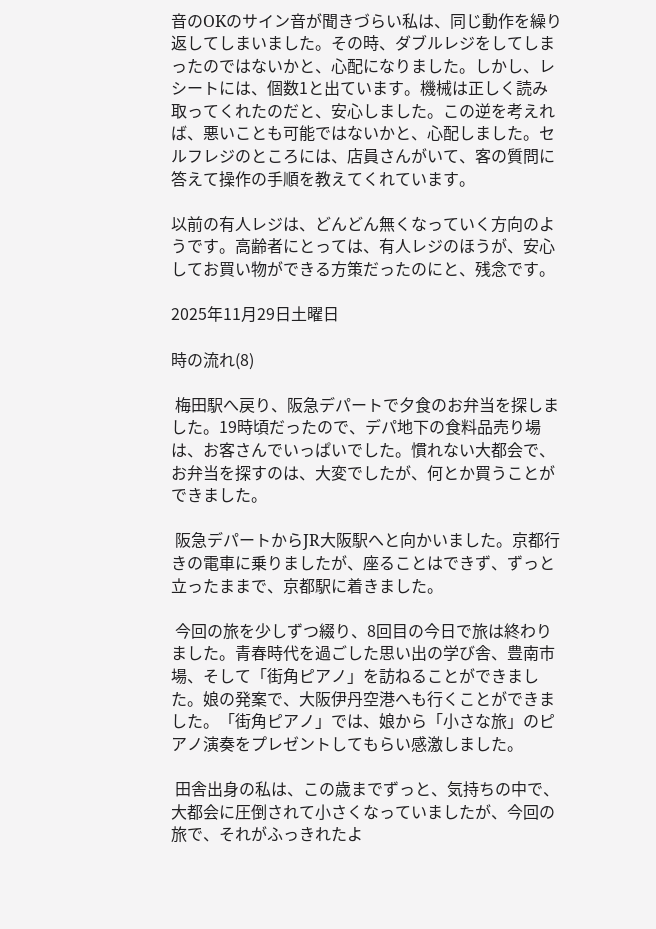音のOKのサイン音が聞きづらい私は、同じ動作を繰り返してしまいました。その時、ダブルレジをしてしまったのではないかと、心配になりました。しかし、レシートには、個数1と出ています。機械は正しく読み取ってくれたのだと、安心しました。この逆を考えれば、悪いことも可能ではないかと、心配しました。セルフレジのところには、店員さんがいて、客の質問に答えて操作の手順を教えてくれています。

以前の有人レジは、どんどん無くなっていく方向のようです。高齢者にとっては、有人レジのほうが、安心してお買い物ができる方策だったのにと、残念です。

2025年11月29日土曜日

時の流れ(8)

 梅田駅へ戻り、阪急デパートで夕食のお弁当を探しました。19時頃だったので、デパ地下の食料品売り場は、お客さんでいっぱいでした。慣れない大都会で、お弁当を探すのは、大変でしたが、何とか買うことができました。

 阪急デパートからJR大阪駅へと向かいました。京都行きの電車に乗りましたが、座ることはできず、ずっと立ったままで、京都駅に着きました。

 今回の旅を少しずつ綴り、8回目の今日で旅は終わりました。青春時代を過ごした思い出の学び舎、豊南市場、そして「街角ピアノ」を訪ねることができました。娘の発案で、大阪伊丹空港へも行くことができました。「街角ピアノ」では、娘から「小さな旅」のピアノ演奏をプレゼントしてもらい感激しました。

 田舎出身の私は、この歳までずっと、気持ちの中で、大都会に圧倒されて小さくなっていましたが、今回の旅で、それがふっきれたよ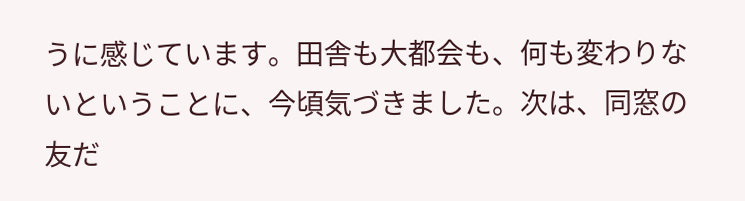うに感じています。田舎も大都会も、何も変わりないということに、今頃気づきました。次は、同窓の友だ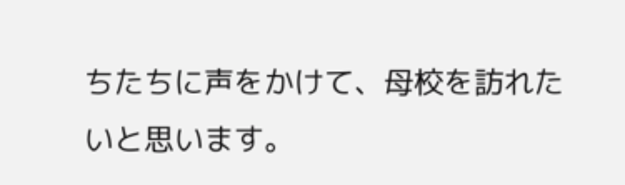ちたちに声をかけて、母校を訪れたいと思います。